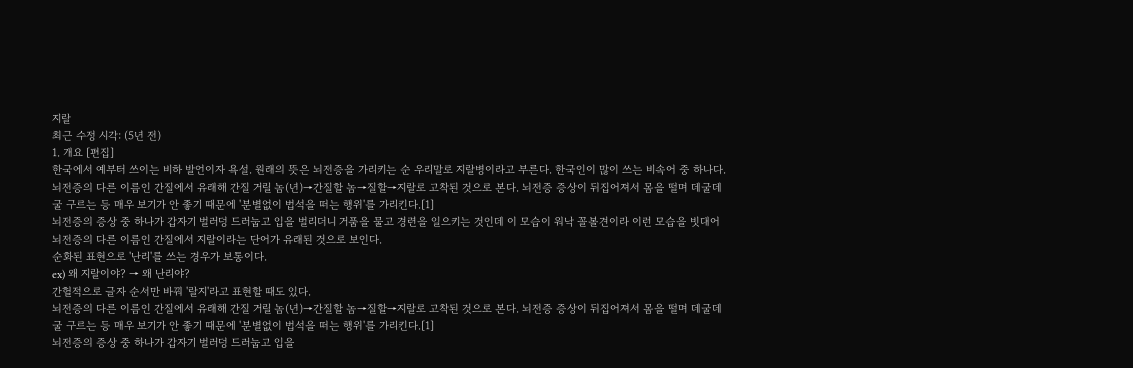지랄
최근 수정 시각: (5년 전)
1. 개요 [편집]
한국에서 예부터 쓰이는 비하 발언이자 욕설. 원래의 뜻은 뇌전증을 가리키는 순 우리말로 지랄병이라고 부른다. 한국인이 많이 쓰는 비속어 중 하나다.
뇌전증의 다른 이름인 간질에서 유래해 간질 거릴 놈(년)→간질할 놈→질할→지랄로 고착된 것으로 본다. 뇌전증 증상이 뒤집어져서 몸을 떨며 데굴데굴 구르는 등 매우 보기가 안 좋기 때문에 '분별없이 법석을 떠는 행위'를 가리킨다.[1]
뇌전증의 증상 중 하나가 갑자기 벌러덩 드러눕고 입을 벌리더니 거품을 물고 경련을 일으키는 것인데 이 모습이 워낙 꼴볼견이라 이런 모습을 빗대어 뇌전증의 다른 이름인 간질에서 지랄이라는 단어가 유래된 것으로 보인다.
순화된 표현으로 '난리'를 쓰는 경우가 보통이다.
ex) 왜 지랄이야? → 왜 난리야?
간헐적으로 글자 순서만 바꿔 '랄지'라고 표현할 때도 있다.
뇌전증의 다른 이름인 간질에서 유래해 간질 거릴 놈(년)→간질할 놈→질할→지랄로 고착된 것으로 본다. 뇌전증 증상이 뒤집어져서 몸을 떨며 데굴데굴 구르는 등 매우 보기가 안 좋기 때문에 '분별없이 법석을 떠는 행위'를 가리킨다.[1]
뇌전증의 증상 중 하나가 갑자기 벌러덩 드러눕고 입을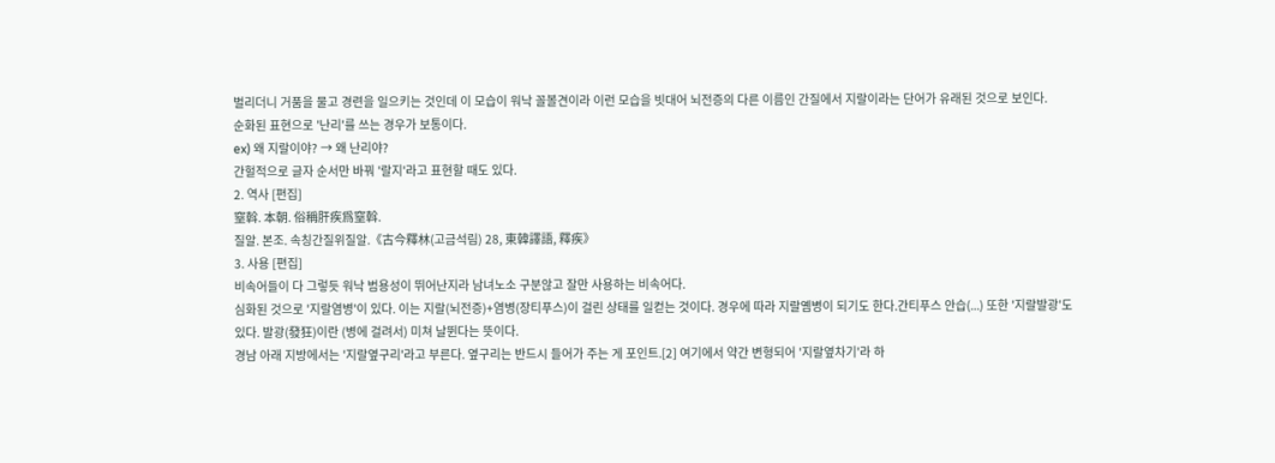벌리더니 거품을 물고 경련을 일으키는 것인데 이 모습이 워낙 꼴볼견이라 이런 모습을 빗대어 뇌전증의 다른 이름인 간질에서 지랄이라는 단어가 유래된 것으로 보인다.
순화된 표현으로 '난리'를 쓰는 경우가 보통이다.
ex) 왜 지랄이야? → 왜 난리야?
간헐적으로 글자 순서만 바꿔 '랄지'라고 표현할 때도 있다.
2. 역사 [편집]
窒斡. 本朝. 俗稱肝疾爲窒斡.
질알. 본조. 속칭간질위질알.《古今釋林(고금석림) 28, 東韓譯語, 釋疾》
3. 사용 [편집]
비속어들이 다 그렇듯 워낙 범용성이 뛰어난지라 남녀노소 구분않고 잘만 사용하는 비속어다.
심화된 것으로 '지랄염병'이 있다. 이는 지랄(뇌전증)+염병(장티푸스)이 걸린 상태를 일컫는 것이다. 경우에 따라 지랄옘병이 되기도 한다.간티푸스 안습(...) 또한 '지랄발광'도 있다. 발광(發狂)이란 (병에 걸려서) 미쳐 날뛴다는 뜻이다.
경남 아래 지방에서는 '지랄옆구리'라고 부른다. 옆구리는 반드시 들어가 주는 게 포인트.[2] 여기에서 약간 변형되어 '지랄옆차기'라 하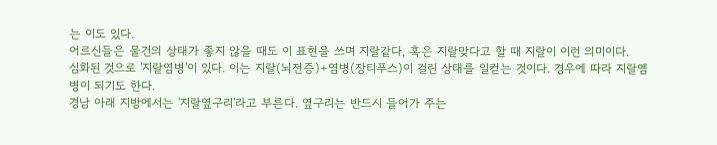는 이도 있다.
어르신들은 물건의 상태가 좋지 않을 때도 이 표현을 쓰며 지랄같다, 혹은 지랄맞다고 할 때 지랄이 이런 의미이다.
심화된 것으로 '지랄염병'이 있다. 이는 지랄(뇌전증)+염병(장티푸스)이 걸린 상태를 일컫는 것이다. 경우에 따라 지랄옘병이 되기도 한다.
경남 아래 지방에서는 '지랄옆구리'라고 부른다. 옆구리는 반드시 들어가 주는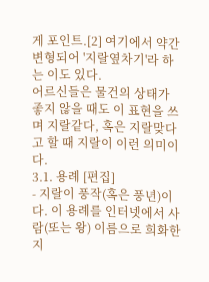게 포인트.[2] 여기에서 약간 변형되어 '지랄옆차기'라 하는 이도 있다.
어르신들은 물건의 상태가 좋지 않을 때도 이 표현을 쓰며 지랄같다, 혹은 지랄맞다고 할 때 지랄이 이런 의미이다.
3.1. 용례 [편집]
- 지랄이 풍작(혹은 풍년)이다. 이 용례를 인터넷에서 사람(또는 왕) 이름으로 희화한 지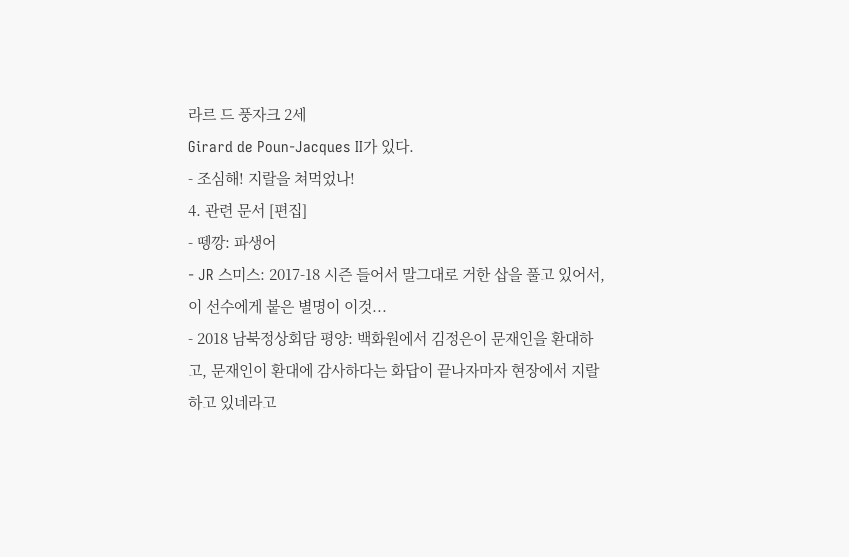라르 드 풍자크 2세
Girard de Poun-Jacques II가 있다.
- 조심해! 지랄을 쳐먹었나!
4. 관련 문서 [편집]
- 뗑깡: 파생어
- JR 스미스: 2017-18 시즌 들어서 말그대로 거한 삽을 풀고 있어서, 이 선수에게 붙은 별명이 이것...
- 2018 남북정상회담 평양: 백화원에서 김정은이 문재인을 환대하고, 문재인이 환대에 감사하다는 화답이 끝나자마자 현장에서 지랄하고 있네라고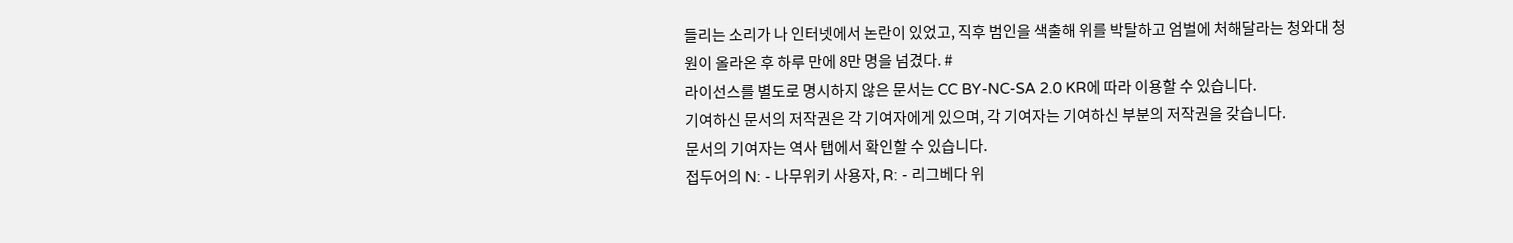들리는 소리가 나 인터넷에서 논란이 있었고, 직후 범인을 색출해 위를 박탈하고 엄벌에 처해달라는 청와대 청원이 올라온 후 하루 만에 8만 명을 넘겼다. #
라이선스를 별도로 명시하지 않은 문서는 CC BY-NC-SA 2.0 KR에 따라 이용할 수 있습니다.
기여하신 문서의 저작권은 각 기여자에게 있으며, 각 기여자는 기여하신 부분의 저작권을 갖습니다.
문서의 기여자는 역사 탭에서 확인할 수 있습니다.
접두어의 N: - 나무위키 사용자, R: - 리그베다 위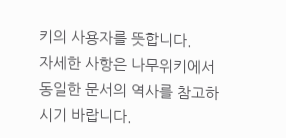키의 사용자를 뜻합니다.
자세한 사항은 나무위키에서 동일한 문서의 역사를 참고하시기 바랍니다.